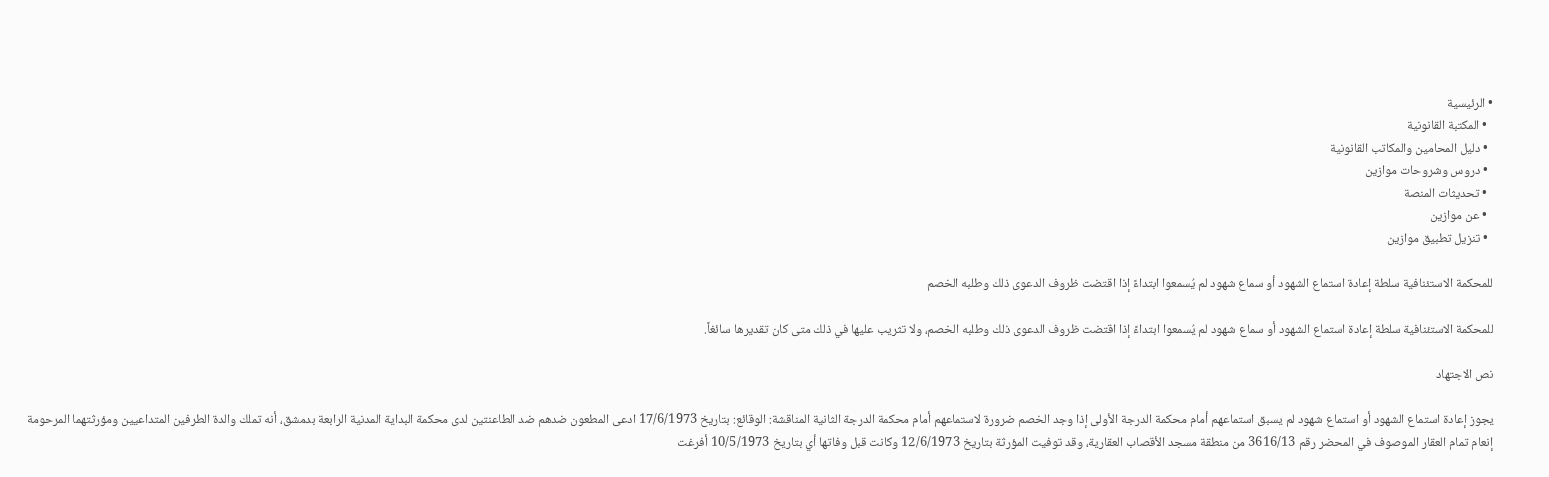• الرئيسية
  • المكتبة القانونية
  • دليل المحامين والمكاتب القانونية
  • دروس وشروحات موازين
  • تحديثات المنصة
  • عن موازين
  • تنزيل تطبيق موازين

للمحكمة الاستئنافية سلطة إعادة استماع الشهود أو سماع شهود لم يُسمعوا ابتداءً إذا اقتضت ظروف الدعوى ذلك وطلبه الخصم

للمحكمة الاستئنافية سلطة إعادة استماع الشهود أو سماع شهود لم يُسمعوا ابتداءً إذا اقتضت ظروف الدعوى ذلك وطلبه الخصم، ولا تثريب عليها في ذلك متى كان تقديرها سائغاً.

نص الاجتهاد

يجوز إعادة استماع الشهود أو استماع شهود لم يسبق استماعهم أمام محكمة الدرجة الأولى إذا وجد الخصم ضرورة لاستماعهم أمام محكمة الدرجة الثانية المناقشة: الوقائع: بتاريخ 17/6/1973 ادعى المطعون ضدهم ضد الطاعنتين لدى محكمة البداية المدنية الرابعة بدمشق، أنه تملك والدة الطرفين المتداعيين ومؤرثتهما المرحومة إنعام تمام العقار الموصوف في المحضر رقم 3616/13 من منطقة مسجد الأقصاب العقارية، وقد توفيت المؤرثة بتاريخ 12/6/1973 وكانت قبل وفاتها أي بتاريخ 10/5/1973 أفرغت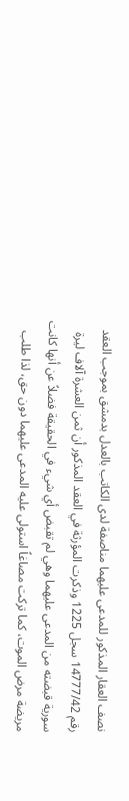نصف العقار المذكور للمدعى عليهما مناصفة لدى الكاتب بالعدل بدمشق بموجب العقد رقم 14777/42 سجل 1225 وذكرت المؤرثة في العقد المذكور أن ثمن العشرة آلاف ليرة سورية قبضته من المدعى عليهما وهي لم تقبض أي شيء في الحقيقة فضلاً عن أنها كانت مريضة مرض الموت، كما تركت مصاغاً استولى عليه المدعى عليهما دون حق، لذا طلب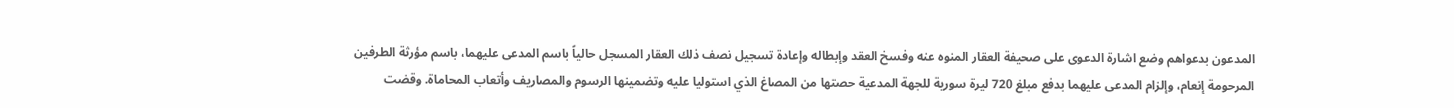المدعون بدعواهم وضع اشارة الدعوى على صحيفة العقار المنوه عنه وفسخ العقد وإبطاله وإعادة تسجيل نصف ذلك العقار المسجل حالياً باسم المدعى عليهما، باسم مؤرثة الطرفين المرحومة إنعام، وإلزام المدعى عليهما بدفع مبلغ 720 ليرة سورية للجهة المدعية حصتها من المصاغ الذي استوليا عليه وتضمينها الرسوم والمصاريف وأتعاب المحاماة. وقضت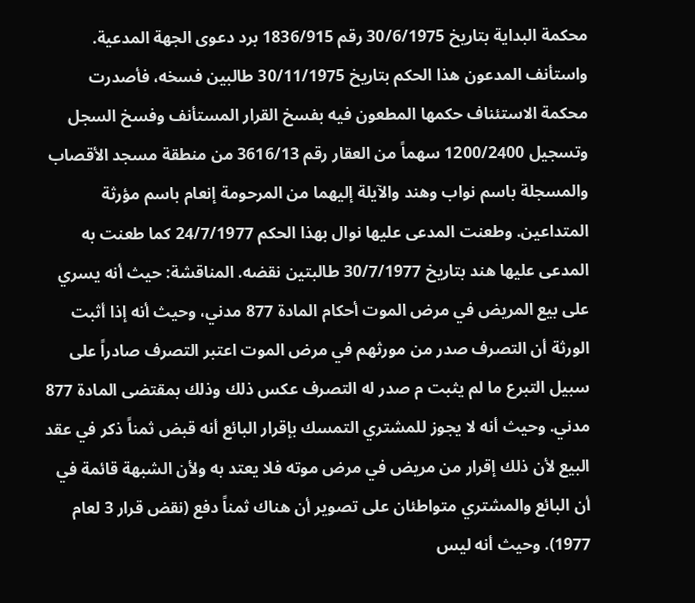محكمة البداية بتاريخ 30/6/1975 رقم 1836/915 برد دعوى الجهة المدعية. واستأنف المدعون هذا الحكم بتاريخ 30/11/1975 طالبين فسخه، فأصدرت محكمة الاستئناف حكمها المطعون فيه بفسخ القرار المستأنف وفسخ السجل وتسجيل 1200/2400 سهماً من العقار رقم 3616/13 من منطقة مسجد الأقصاب والمسجلة باسم نواب وهند والآيلة إليهما من المرحومة إنعام باسم مؤرثة المتداعين. وطعنت المدعى عليها نوال بهذا الحكم 24/7/1977 كما طعنت به المدعى عليها هند بتاريخ 30/7/1977 طالبتين نقضه. المناقشة: حيث أنه يسري على بيع المريض في مرض الموت أحكام المادة 877 مدني، وحيث أنه إذا أثبت الورثة أن التصرف صدر من مورثهم في مرض الموت اعتبر التصرف صادراً على سبيل التبرع ما لم يثبت م صدر له التصرف عكس ذلك وذلك بمقتضى المادة 877 مدني. وحيث أنه لا يجوز للمشتري التمسك بإقرار البائع أنه قبض ثمناً ذكر في عقد البيع لأن ذلك إقرار من مريض في مرض موته فلا يعتد به ولأن الشبهة قائمة في أن البائع والمشتري متواطئان على تصوير أن هناك ثمناً دفع (نقض قرار 3 لعام 1977). وحيث أنه ليس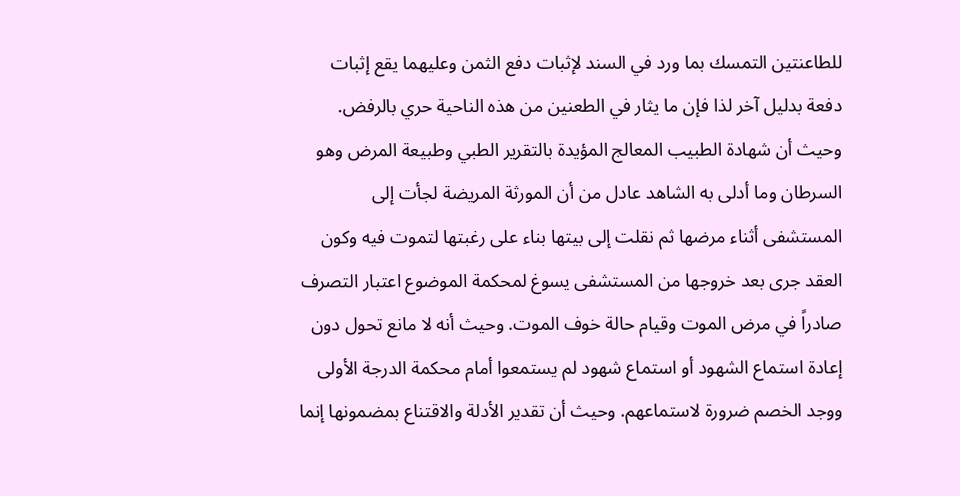للطاعنتين التمسك بما ورد في السند لإثبات دفع الثمن وعليهما يقع إثبات دفعة بدليل آخر لذا فإن ما يثار في الطعنين من هذه الناحية حري بالرفض. وحيث أن شهادة الطبيب المعالج المؤيدة بالتقرير الطبي وطبيعة المرض وهو السرطان وما أدلى به الشاهد عادل من أن المورثة المريضة لجأت إلى المستشفى أثناء مرضها ثم نقلت إلى بيتها بناء على رغبتها لتموت فيه وكون العقد جرى بعد خروجها من المستشفى يسوغ لمحكمة الموضوع اعتبار التصرف صادراً في مرض الموت وقيام حالة خوف الموت. وحيث أنه لا مانع تحول دون إعادة استماع الشهود أو استماع شهود لم يستمعوا أمام محكمة الدرجة الأولى ووجد الخصم ضرورة لاستماعهم. وحيث أن تقدير الأدلة والاقتناع بمضمونها إنما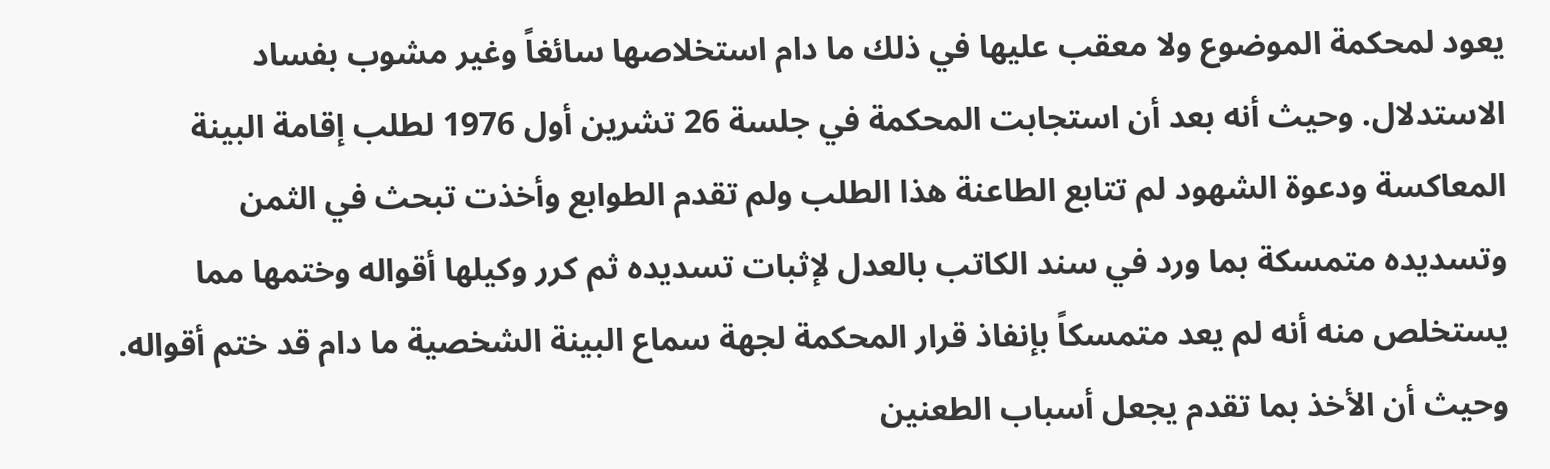يعود لمحكمة الموضوع ولا معقب عليها في ذلك ما دام استخلاصها سائغاً وغير مشوب بفساد الاستدلال. وحيث أنه بعد أن استجابت المحكمة في جلسة 26 تشرين أول 1976 لطلب إقامة البينة المعاكسة ودعوة الشهود لم تتابع الطاعنة هذا الطلب ولم تقدم الطوابع وأخذت تبحث في الثمن وتسديده متمسكة بما ورد في سند الكاتب بالعدل لإثبات تسديده ثم كرر وكيلها أقواله وختمها مما يستخلص منه أنه لم يعد متمسكاً بإنفاذ قرار المحكمة لجهة سماع البينة الشخصية ما دام قد ختم أقواله. وحيث أن الأخذ بما تقدم يجعل أسباب الطعنين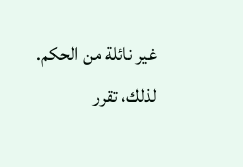غير نائلة من الحكم. لذلك، تقرر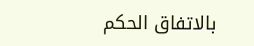بالاتفاق الحكم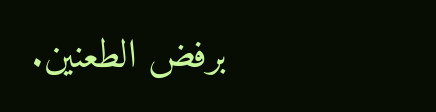برفض الطعنين.